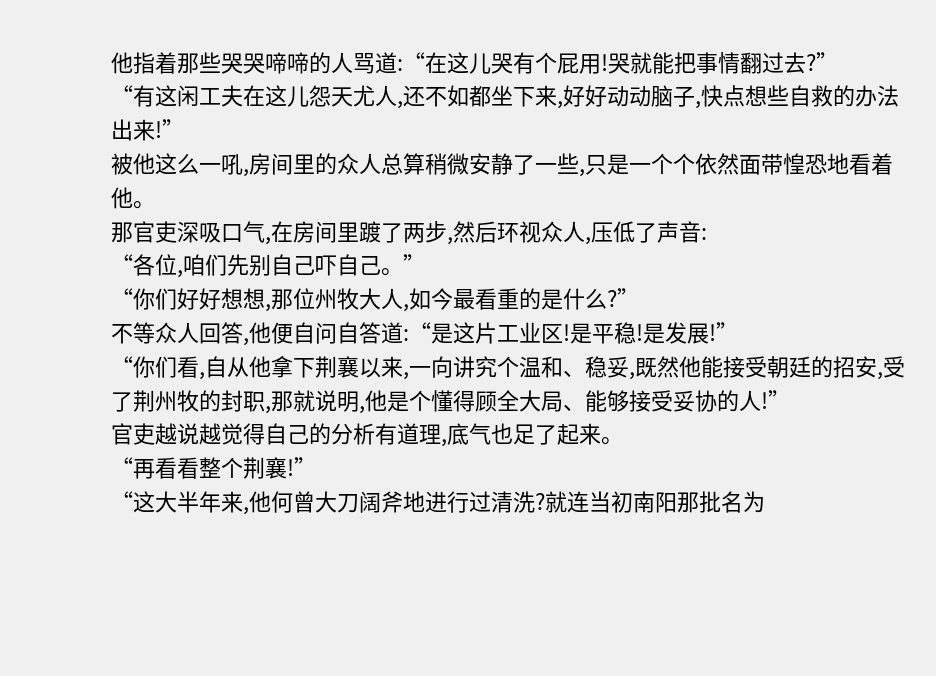他指着那些哭哭啼啼的人骂道:“在这儿哭有个屁用!哭就能把事情翻过去?”
“有这闲工夫在这儿怨天尤人,还不如都坐下来,好好动动脑子,快点想些自救的办法出来!”
被他这么一吼,房间里的众人总算稍微安静了一些,只是一个个依然面带惶恐地看着他。
那官吏深吸口气,在房间里踱了两步,然后环视众人,压低了声音:
“各位,咱们先别自己吓自己。”
“你们好好想想,那位州牧大人,如今最看重的是什么?”
不等众人回答,他便自问自答道:“是这片工业区!是平稳!是发展!”
“你们看,自从他拿下荆襄以来,一向讲究个温和、稳妥,既然他能接受朝廷的招安,受了荆州牧的封职,那就说明,他是个懂得顾全大局、能够接受妥协的人!”
官吏越说越觉得自己的分析有道理,底气也足了起来。
“再看看整个荆襄!”
“这大半年来,他何曾大刀阔斧地进行过清洗?就连当初南阳那批名为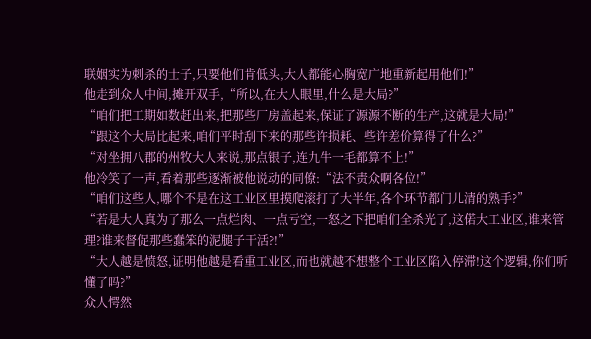联姻实为刺杀的士子,只要他们肯低头,大人都能心胸宽广地重新起用他们!”
他走到众人中间,摊开双手,“所以,在大人眼里,什么是大局?”
“咱们把工期如数赶出来,把那些厂房盖起来,保证了源源不断的生产,这就是大局!”
“跟这个大局比起来,咱们平时刮下来的那些许损耗、些许差价算得了什么?”
“对坐拥八郡的州牧大人来说,那点银子,连九牛一毛都算不上!”
他冷笑了一声,看着那些逐渐被他说动的同僚:“法不责众啊各位!”
“咱们这些人,哪个不是在这工业区里摸爬滚打了大半年,各个环节都门儿清的熟手?”
“若是大人真为了那么一点烂肉、一点亏空,一怒之下把咱们全杀光了,这偌大工业区,谁来管理?谁来督促那些蠢笨的泥腿子干活?!”
“大人越是愤怒,证明他越是看重工业区,而也就越不想整个工业区陷入停滞!这个逻辑,你们听懂了吗?”
众人愕然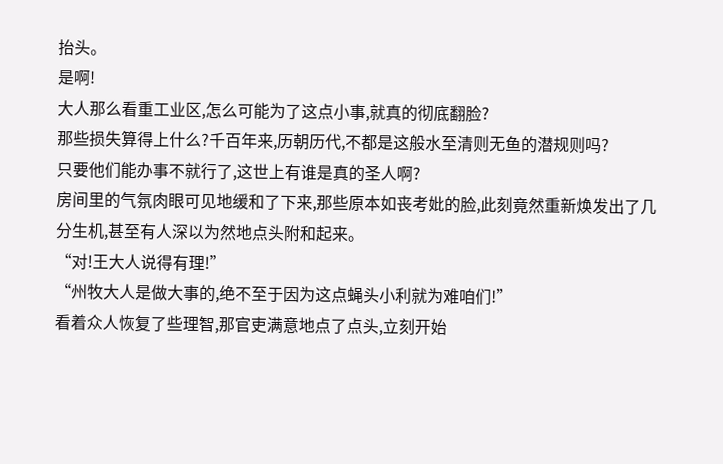抬头。
是啊!
大人那么看重工业区,怎么可能为了这点小事,就真的彻底翻脸?
那些损失算得上什么?千百年来,历朝历代,不都是这般水至清则无鱼的潜规则吗?
只要他们能办事不就行了,这世上有谁是真的圣人啊?
房间里的气氛肉眼可见地缓和了下来,那些原本如丧考妣的脸,此刻竟然重新焕发出了几分生机,甚至有人深以为然地点头附和起来。
“对!王大人说得有理!”
“州牧大人是做大事的,绝不至于因为这点蝇头小利就为难咱们!”
看着众人恢复了些理智,那官吏满意地点了点头,立刻开始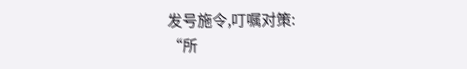发号施令,叮嘱对策:
“所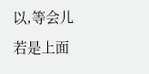以,等会儿若是上面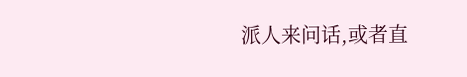派人来问话,或者直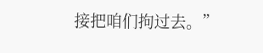接把咱们拘过去。”